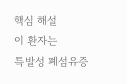핵심 해설
이 환자는
특발성 폐섬유증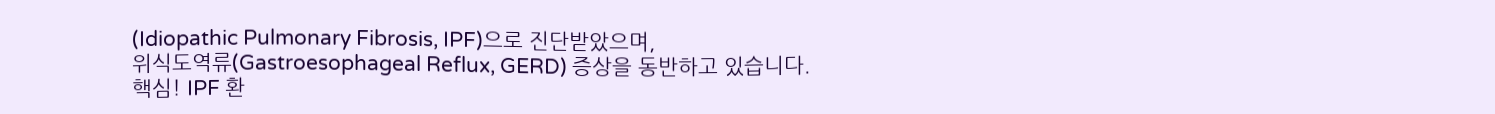(Idiopathic Pulmonary Fibrosis, IPF)으로 진단받았으며,
위식도역류(Gastroesophageal Reflux, GERD) 증상을 동반하고 있습니다.
핵심! IPF 환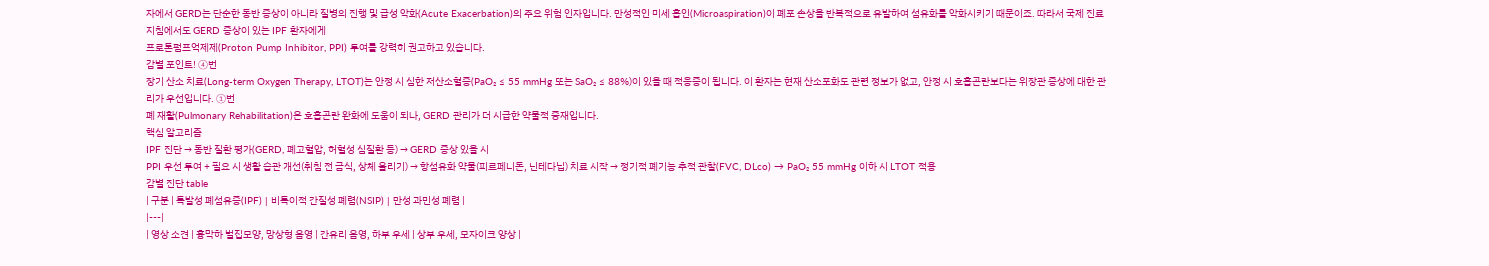자에서 GERD는 단순한 동반 증상이 아니라 질병의 진행 및 급성 악화(Acute Exacerbation)의 주요 위험 인자입니다. 만성적인 미세 흡인(Microaspiration)이 폐포 손상을 반복적으로 유발하여 섬유화를 악화시키기 때문이죠. 따라서 국제 진료 지침에서도 GERD 증상이 있는 IPF 환자에게
프로톤펌프억제제(Proton Pump Inhibitor, PPI) 투여를 강력히 권고하고 있습니다.
감별 포인트! ④번
장기 산소 치료(Long-term Oxygen Therapy, LTOT)는 안정 시 심한 저산소혈증(PaO₂ ≤ 55 mmHg 또는 SaO₂ ≤ 88%)이 있을 때 적응증이 됩니다. 이 환자는 현재 산소포화도 관련 정보가 없고, 안정 시 호흡곤란보다는 위장관 증상에 대한 관리가 우선입니다. ①번
폐 재활(Pulmonary Rehabilitation)은 호흡곤란 완화에 도움이 되나, GERD 관리가 더 시급한 약물적 중재입니다.
핵심 알고리즘
IPF 진단 → 동반 질환 평가(GERD, 폐고혈압, 허혈성 심질환 등) → GERD 증상 있을 시
PPI 우선 투여 + 필요 시 생활 습관 개선(취침 전 금식, 상체 올리기) → 항섬유화 약물(피르페니돈, 닌테다닙) 치료 시작 → 정기적 폐기능 추적 관찰(FVC, DLco) → PaO₂ 55 mmHg 이하 시 LTOT 적용
감별 진단 table
| 구분 | 특발성 폐섬유증(IPF) | 비특이적 간질성 폐렴(NSIP) | 만성 과민성 폐렴 |
|---|
| 영상 소견 | 흉막하 벌집모양, 망상형 음영 | 간유리 음영, 하부 우세 | 상부 우세, 모자이크 양상 |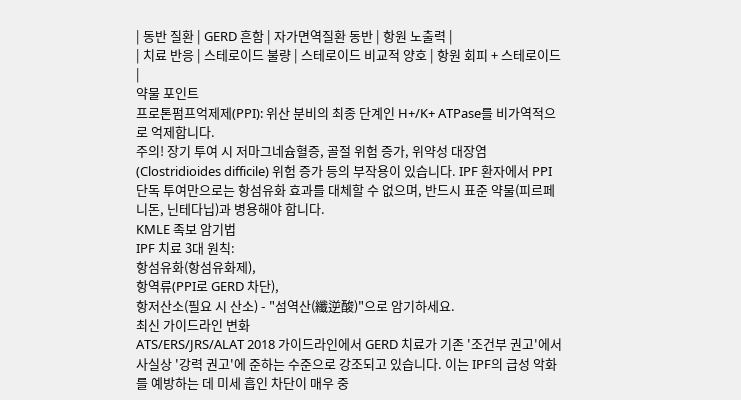| 동반 질환 | GERD 흔함 | 자가면역질환 동반 | 항원 노출력 |
| 치료 반응 | 스테로이드 불량 | 스테로이드 비교적 양호 | 항원 회피 + 스테로이드 |
약물 포인트
프로톤펌프억제제(PPI): 위산 분비의 최종 단계인 H+/K+ ATPase를 비가역적으로 억제합니다.
주의! 장기 투여 시 저마그네슘혈증, 골절 위험 증가, 위약성 대장염(Clostridioides difficile) 위험 증가 등의 부작용이 있습니다. IPF 환자에서 PPI 단독 투여만으로는 항섬유화 효과를 대체할 수 없으며, 반드시 표준 약물(피르페니돈, 닌테다닙)과 병용해야 합니다.
KMLE 족보 암기법
IPF 치료 3대 원칙:
항섬유화(항섬유화제),
항역류(PPI로 GERD 차단),
항저산소(필요 시 산소) - "섬역산(纖逆酸)"으로 암기하세요.
최신 가이드라인 변화
ATS/ERS/JRS/ALAT 2018 가이드라인에서 GERD 치료가 기존 '조건부 권고'에서 사실상 '강력 권고'에 준하는 수준으로 강조되고 있습니다. 이는 IPF의 급성 악화를 예방하는 데 미세 흡인 차단이 매우 중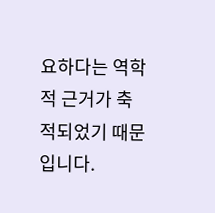요하다는 역학적 근거가 축적되었기 때문입니다.